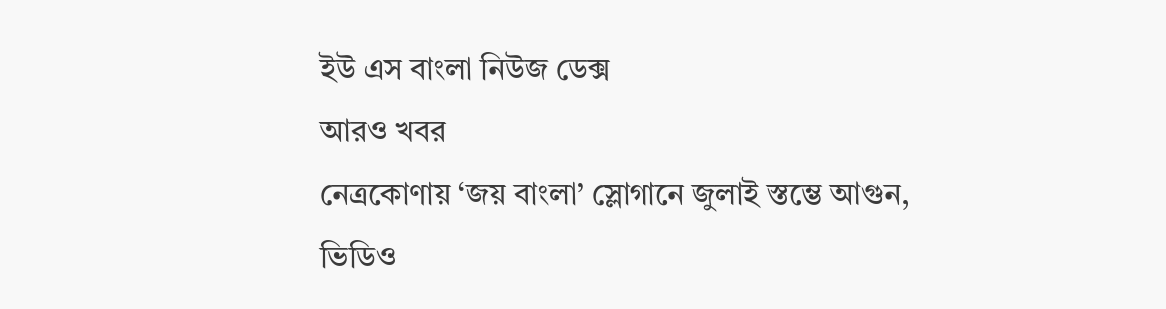ইউ এস বাংলা নিউজ ডেক্স
আরও খবর
নেত্রকোণায় ‘জয় বাংলা’ স্লোগানে জুলাই স্তম্ভে আগুন, ভিডিও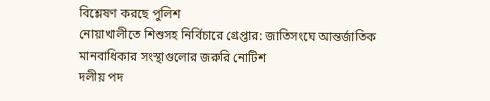বিশ্লেষণ করছে পুলিশ
নোয়াখালীতে শিশুসহ নির্বিচারে গ্রেপ্তার: জাতিসংঘে আন্তর্জাতিক মানবাধিকার সংস্থাগুলোর জরুরি নোটিশ
দলীয় পদ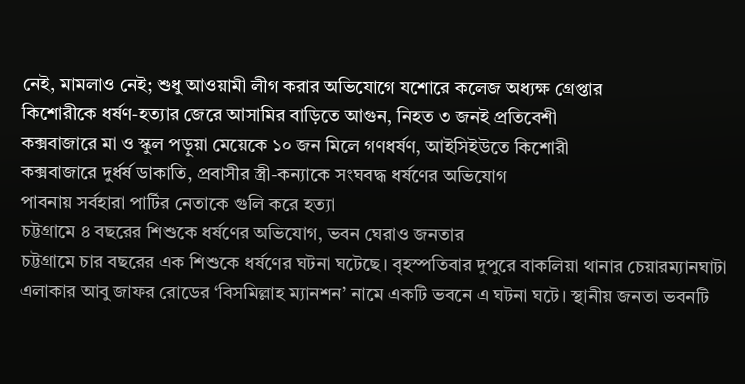নেই, মামলাও নেই; শুধু আওয়ামী লীগ করার অভিযোগে যশোরে কলেজ অধ্যক্ষ গ্রেপ্তার
কিশোরীকে ধর্ষণ-হত্যার জেরে আসামির বাড়িতে আগুন, নিহত ৩ জনই প্রতিবেশী
কক্সবাজারে মা ও স্কুল পড়ুয়া মেয়েকে ১০ জন মিলে গণধর্ষণ, আইসিইউতে কিশোরী
কক্সবাজারে দুর্ধর্ষ ডাকাতি, প্রবাসীর স্ত্রী-কন্যাকে সংঘবদ্ধ ধর্ষণের অভিযোগ
পাবনায় সর্বহারা পার্টির নেতাকে গুলি করে হত্যা
চট্টগ্রামে ৪ বছরের শিশুকে ধর্ষণের অভিযোগ, ভবন ঘেরাও জনতার
চট্টগ্রামে চার বছরের এক শিশুকে ধর্ষণের ঘটনা ঘটেছে। বৃহস্পতিবার দুপুরে বাকলিয়া থানার চেয়ারম্যানঘাটা এলাকার আবু জাফর রোডের ‘বিসমিল্লাহ ম্যানশন’ নামে একটি ভবনে এ ঘটনা ঘটে। স্থানীয় জনতা ভবনটি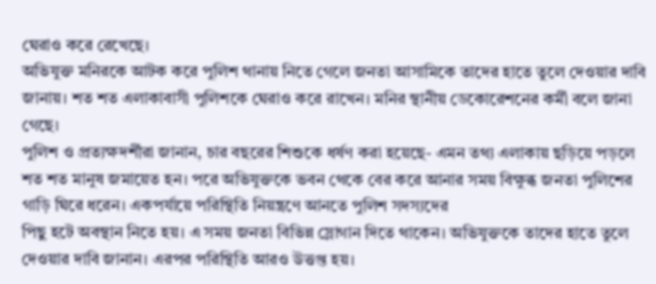ঘেরাও করে রেখেছে।
অভিযুক্ত মনিরকে আটক করে পুলিশ থানায় নিতে গেলে জনতা আসামিকে তাদের হাতে তুলে দেওয়ার দাবি জানায়। শত শত এলাকাবাসী পুলিশকে ঘেরাও করে রাখেন। মনির স্থানীয় ডেকোরেশনের কর্মী বলে জানা গেছে।
পুলিশ ও প্রত্যক্ষদর্শীরা জানান, চার বছরের শিশুকে ধর্ষণ করা হয়েছে- এমন তথ্য এলাকায় ছড়িয়ে পড়লে শত শত মানুষ জমায়েত হন। পরে অভিযুক্তকে ভবন থেকে বের করে আনার সময় বিক্ষুব্ধ জনতা পুলিশের গাড়ি ঘিরে ধরেন। একপর্যায়ে পরিস্থিতি নিয়ন্ত্রণে আনতে পুলিশ সদস্যদের
পিছু হটে অবস্থান নিতে হয়। এ সময় জনতা বিভিন্ন স্লোগান দিতে থাকেন। অভিযুক্তকে তাদের হাতে তুলে দেওয়ার দাবি জানান। এরপর পরিস্থিতি আরও উত্তপ্ত হয়।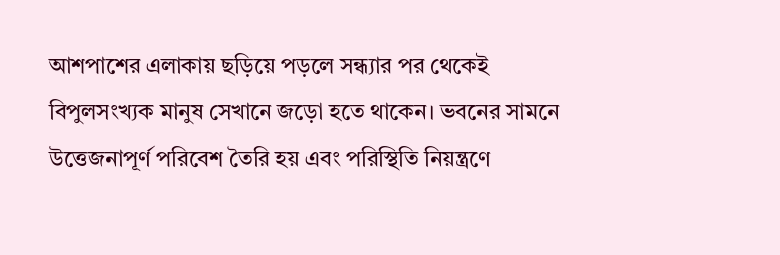আশপাশের এলাকায় ছড়িয়ে পড়লে সন্ধ্যার পর থেকেই বিপুলসংখ্যক মানুষ সেখানে জড়ো হতে থাকেন। ভবনের সামনে উত্তেজনাপূর্ণ পরিবেশ তৈরি হয় এবং পরিস্থিতি নিয়ন্ত্রণে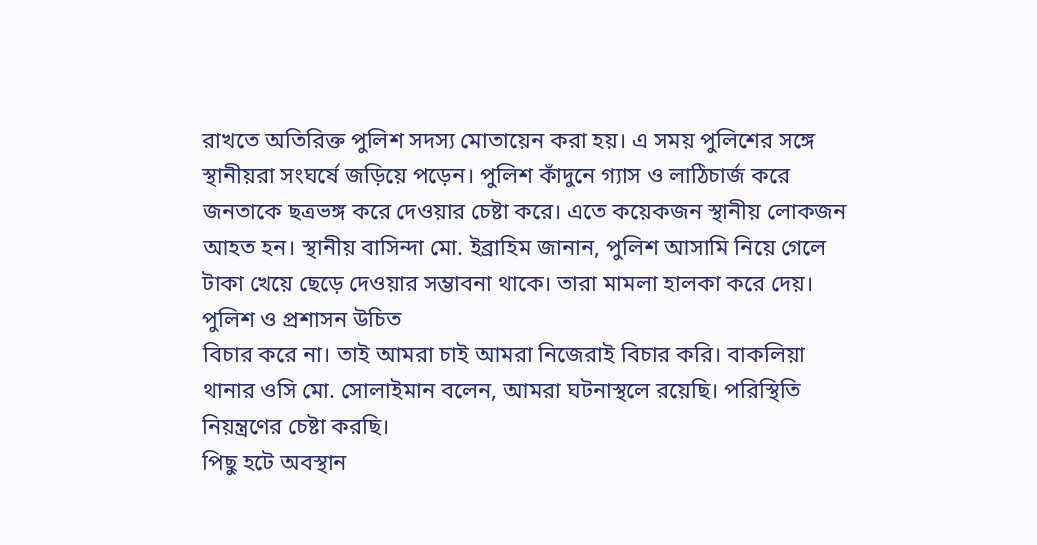রাখতে অতিরিক্ত পুলিশ সদস্য মোতায়েন করা হয়। এ সময় পুলিশের সঙ্গে স্থানীয়রা সংঘর্ষে জড়িয়ে পড়েন। পুলিশ কাঁদুনে গ্যাস ও লাঠিচার্জ করে জনতাকে ছত্রভঙ্গ করে দেওয়ার চেষ্টা করে। এতে কয়েকজন স্থানীয় লোকজন আহত হন। স্থানীয় বাসিন্দা মো. ইব্রাহিম জানান, পুলিশ আসামি নিয়ে গেলে টাকা খেয়ে ছেড়ে দেওয়ার সম্ভাবনা থাকে। তারা মামলা হালকা করে দেয়। পুলিশ ও প্রশাসন উচিত
বিচার করে না। তাই আমরা চাই আমরা নিজেরাই বিচার করি। বাকলিয়া থানার ওসি মো. সোলাইমান বলেন, আমরা ঘটনাস্থলে রয়েছি। পরিস্থিতি নিয়ন্ত্রণের চেষ্টা করছি।
পিছু হটে অবস্থান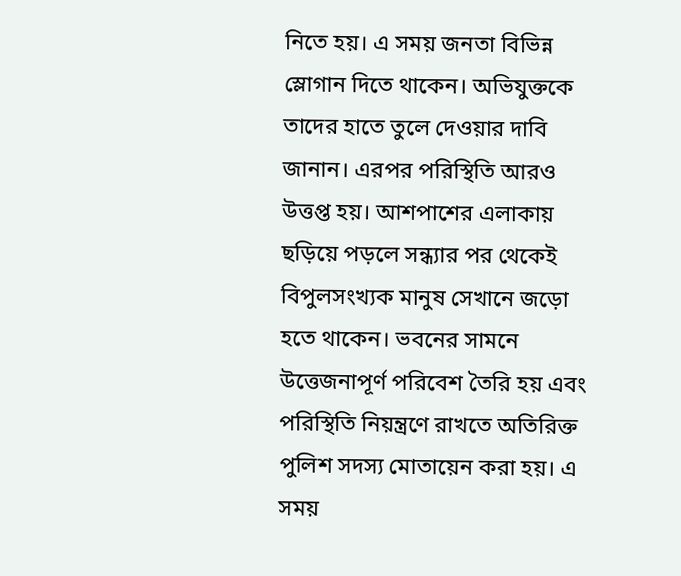নিতে হয়। এ সময় জনতা বিভিন্ন স্লোগান দিতে থাকেন। অভিযুক্তকে তাদের হাতে তুলে দেওয়ার দাবি জানান। এরপর পরিস্থিতি আরও উত্তপ্ত হয়। আশপাশের এলাকায় ছড়িয়ে পড়লে সন্ধ্যার পর থেকেই বিপুলসংখ্যক মানুষ সেখানে জড়ো হতে থাকেন। ভবনের সামনে উত্তেজনাপূর্ণ পরিবেশ তৈরি হয় এবং পরিস্থিতি নিয়ন্ত্রণে রাখতে অতিরিক্ত পুলিশ সদস্য মোতায়েন করা হয়। এ সময়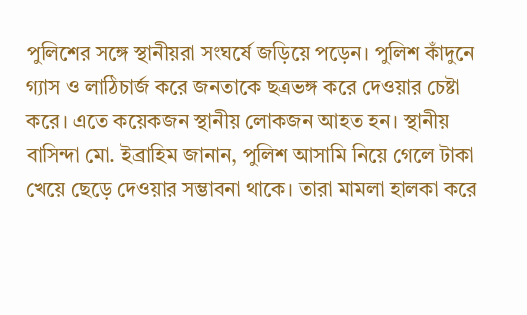পুলিশের সঙ্গে স্থানীয়রা সংঘর্ষে জড়িয়ে পড়েন। পুলিশ কাঁদুনে গ্যাস ও লাঠিচার্জ করে জনতাকে ছত্রভঙ্গ করে দেওয়ার চেষ্টা করে। এতে কয়েকজন স্থানীয় লোকজন আহত হন। স্থানীয় বাসিন্দা মো. ইব্রাহিম জানান, পুলিশ আসামি নিয়ে গেলে টাকা খেয়ে ছেড়ে দেওয়ার সম্ভাবনা থাকে। তারা মামলা হালকা করে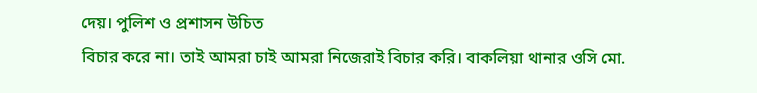দেয়। পুলিশ ও প্রশাসন উচিত
বিচার করে না। তাই আমরা চাই আমরা নিজেরাই বিচার করি। বাকলিয়া থানার ওসি মো.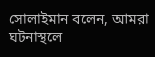সোলাইমান বলেন, আমরা ঘটনাস্থলে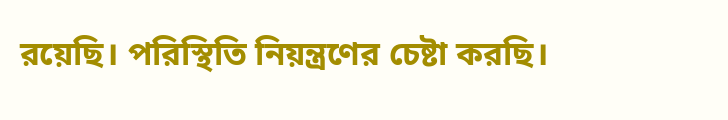রয়েছি। পরিস্থিতি নিয়ন্ত্রণের চেষ্টা করছি।